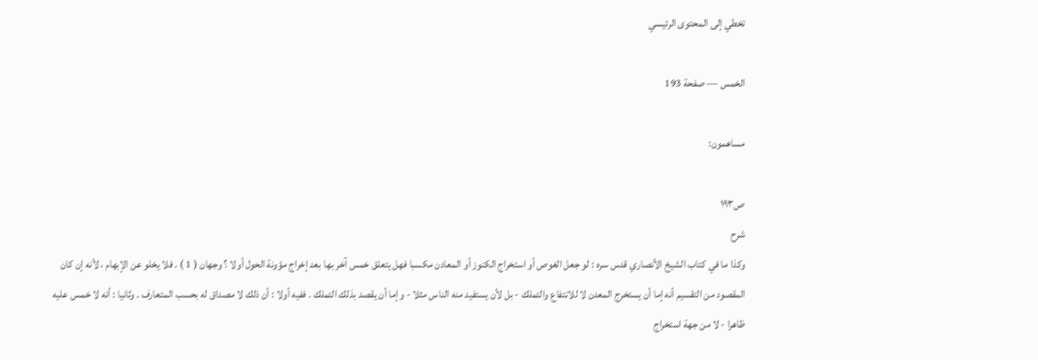تخطي إلى المحتوى الرئيسي

الخمس — صفحة 193

مساهمون:

ص١٩٣
شرح
وكذا ما في كتاب الشيخ الأنصاري قدس سره : لو جعل الغوص أو استخراج الكنوز أو المعادن مكسبا فهل يتعلق خمس آخر بها بعد إخراج مؤونة الحول أولا ؟ وجهان ( 1 ) . فلا يخلو عن الإبهام ، لأنه إن كان المقصود من التقسيم أنه إما أن يستخرج المعدن لا للانتفاع والتملك - بل لأن يستفيد منه الناس مثلا - وإما أن يقصد بذلك التملك . ففيه أولا : أن ذلك لا مصداق له بحسب المتعارف . وثانيا : أنه لا خمس عليه ظاهرا - لا من جهة استخراج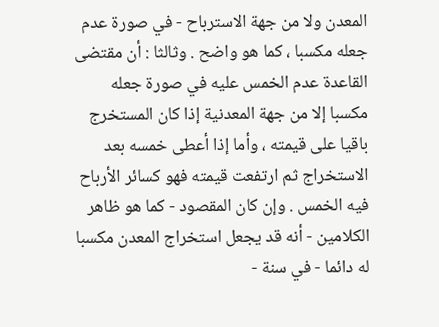المعدن ولا من جهة الاسترباح - في صورة عدم جعله مكسبا ، كما هو واضح . وثالثا : أن مقتضى القاعدة عدم الخمس عليه في صورة جعله مكسبا إلا من جهة المعدنية إذا كان المستخرج باقيا على قيمته ، وأما إذا أعطى خمسه بعد الاستخراج ثم ارتفعت قيمته فهو كسائر الأرباح فيه الخمس . وإن كان المقصود - كما هو ظاهر الكلامين - أنه قد يجعل استخراج المعدن مكسبا له دائما - في سنة -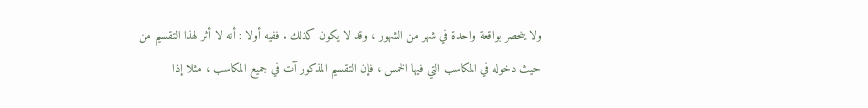ولا ينحصر بواقعة واحدة في شهر من الشهور ، وقد لا يكون كذلك . ففيه أولا : أنه لا أثر لهذا التقسيم من حيث دخوله في المكاسب التي فيها الخمس ، فإن التقسيم المذكور آت في جميع المكاسب ، مثلا إذا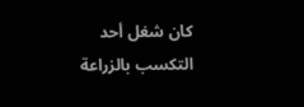كان شغل أحد التكسب بالزراعة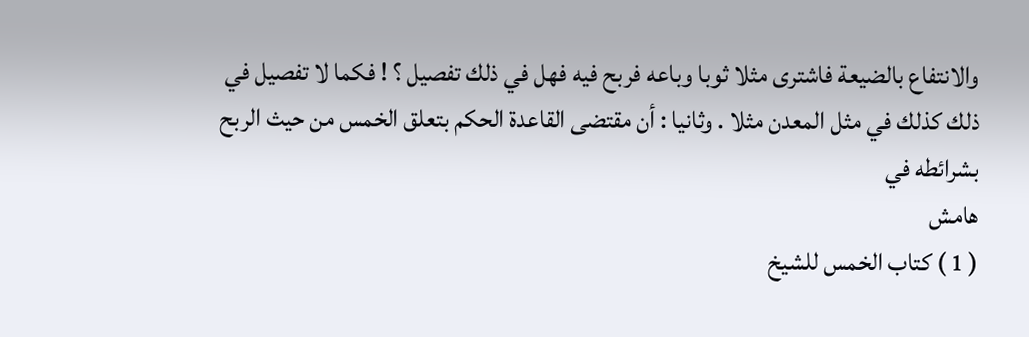والانتفاع بالضيعة فاشترى مثلا ثوبا وباعه فربح فيه فهل في ذلك تفصيل ؟ ! فكما لا تفصيل في ذلك كذلك في مثل المعدن مثلا . وثانيا : أن مقتضى القاعدة الحكم بتعلق الخمس من حيث الربح بشرائطه في
هامش
( 1 ) كتاب الخمس للشيخ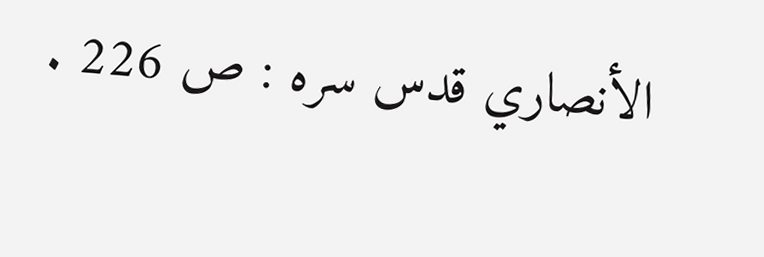الأنصاري قدس سره : ص 226 .